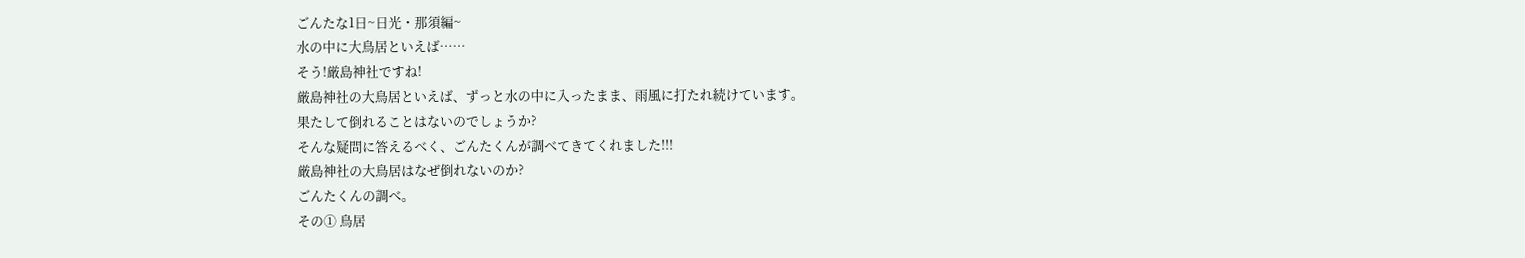ごんたな1日~日光・那須編~
水の中に大鳥居といえば……
そう!厳島神社ですね!
厳島神社の大鳥居といえば、ずっと水の中に入ったまま、雨風に打たれ続けています。
果たして倒れることはないのでしょうか?
そんな疑問に答えるべく、ごんたくんが調べてきてくれました!!!
厳島神社の大鳥居はなぜ倒れないのか?
ごんたくんの調べ。
その① 鳥居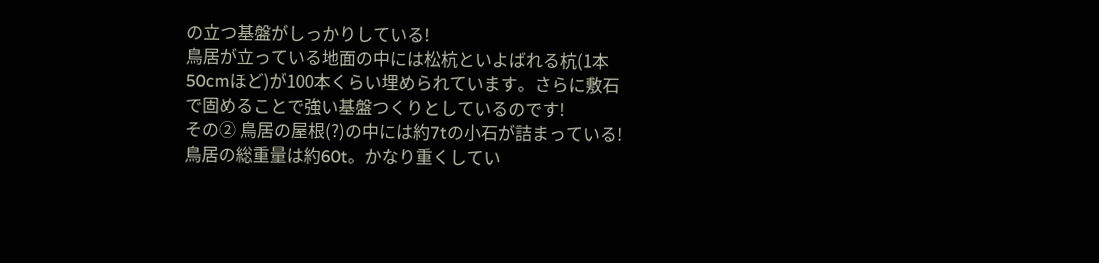の立つ基盤がしっかりしている!
鳥居が立っている地面の中には松杭といよばれる杭(1本50cmほど)が100本くらい埋められています。さらに敷石で固めることで強い基盤つくりとしているのです!
その② 鳥居の屋根(?)の中には約7tの小石が詰まっている!
鳥居の総重量は約60t。かなり重くしてい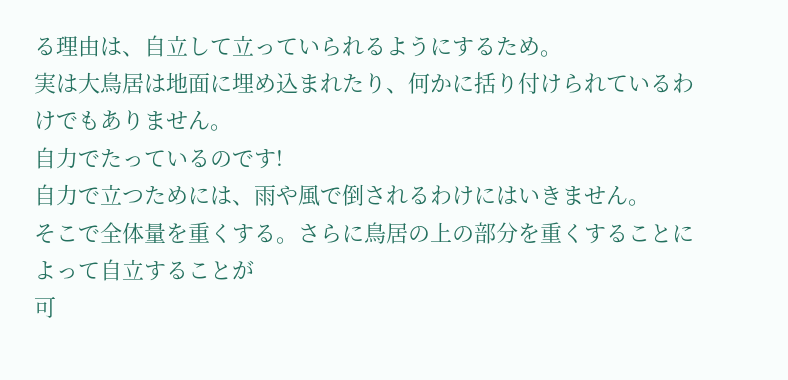る理由は、自立して立っていられるようにするため。
実は大鳥居は地面に埋め込まれたり、何かに括り付けられているわけでもありません。
自力でたっているのです!
自力で立つためには、雨や風で倒されるわけにはいきません。
そこで全体量を重くする。さらに鳥居の上の部分を重くすることによって自立することが
可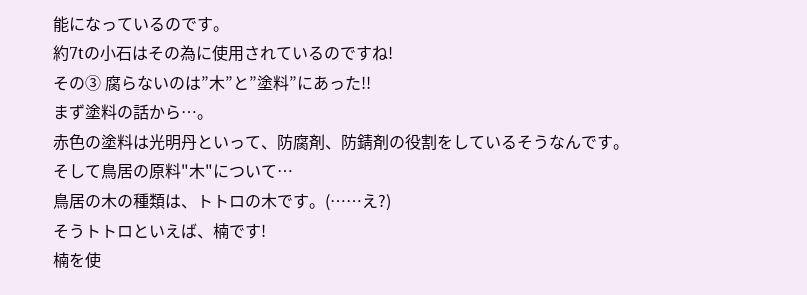能になっているのです。
約7tの小石はその為に使用されているのですね!
その③ 腐らないのは”木”と”塗料”にあった!!
まず塗料の話から…。
赤色の塗料は光明丹といって、防腐剤、防錆剤の役割をしているそうなんです。
そして鳥居の原料"木"について…
鳥居の木の種類は、トトロの木です。(……え?)
そうトトロといえば、楠です!
楠を使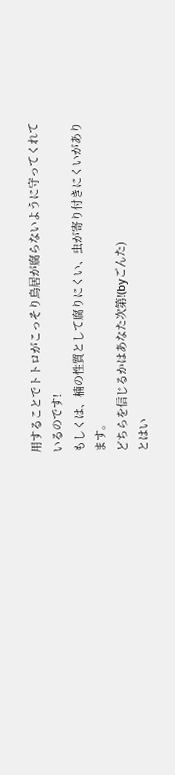用することでトトロがこっそり鳥居が腐らないように守ってくれているのです!
もしくは、楠の性質として腐りにくい、虫が寄り付きにくいがあります。
どちらを信じるかはあなた次第!(byごんた)
とはい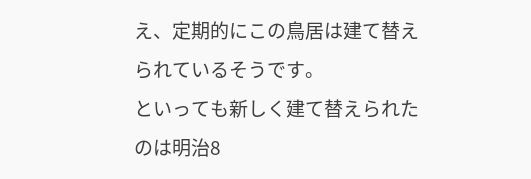え、定期的にこの鳥居は建て替えられているそうです。
といっても新しく建て替えられたのは明治8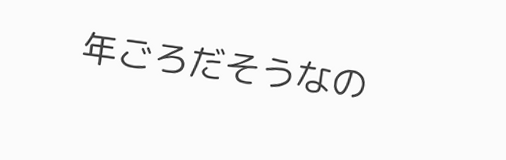年ごろだそうなの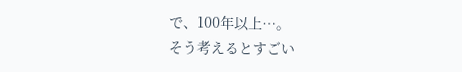で、100年以上…。
そう考えるとすごい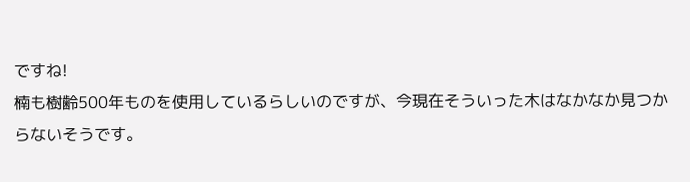ですね!
楠も樹齢500年ものを使用しているらしいのですが、今現在そういった木はなかなか見つからないそうです。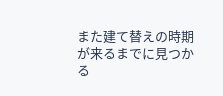また建て替えの時期が来るまでに見つかる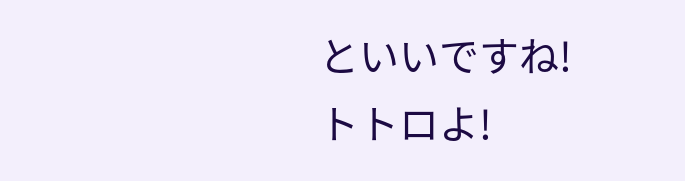といいですね!
トトロよ!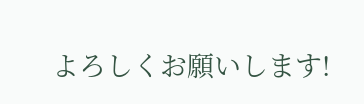よろしくお願いします!